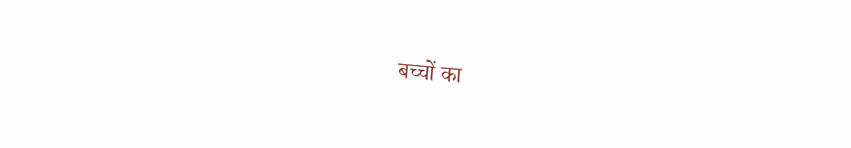बच्चों का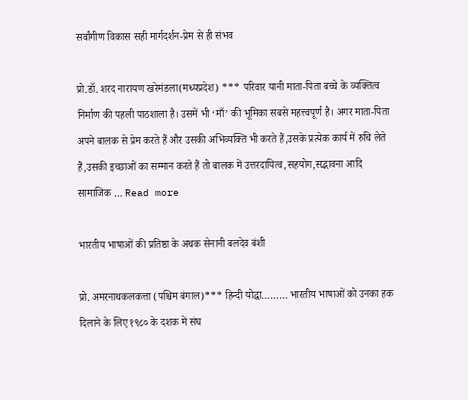सर्वांगीण विकास सही मार्गदर्शन-प्रेम से ही संभव

प्रो.डॉ. शरद नारायण खरेमंडला(मध्यप्रदेश) *** परिवार यानी माता-पिता बच्चे के व्यक्तित्व निर्माण की पहली पाठशाला है। उसमें भी ‘माँ’ की भूमिका सबसे महत्त्वपूर्ण है। अगर माता-पिता अपने बालक से प्रेम करते हैं और उसकी अभिव्यक्ति भी करते हैं,उसके प्रत्येक कार्य में रुचि लेते हैं,उसकी इच्छाओं का सम्मान करते हैं तो बालक में उत्तरदायित्व,सहयोग,सद्भावना आदि सामाजिक … Read more

भारतीय भाषाओं की प्रतिष्ठा के अथक सेनानी बलदेव बंशी

प्रो. अमरनाथकलकत्ता (पश्चिम बंगाल)*** हिन्दी योद्धा……… भारतीय भाषाओं को उनका हक दिलाने के लिए १९८० के दशक में संघ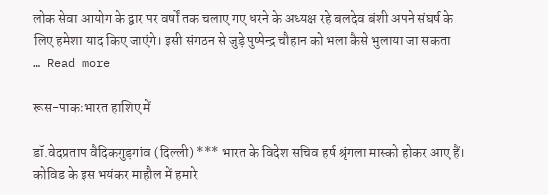लोक सेवा आयोग के द्वार पर वर्षों तक चलाए गए धरने के अध्यक्ष रहे बलदेव बंशी अपने संघर्ष के लिए हमेशा याद किए जाएंगे। इसी संगठन से जुड़े पुष्पेन्द्र चौहान को भला कैसे भुलाया जा सकता … Read more

रूस-पाकःभारत हाशिए में

डॉ.वेदप्रताप वैदिकगुड़गांव (दिल्ली) *** भारत के विदेश सचिव हर्ष श्रृंगला मास्को होकर आए हैं। कोविड के इस भयंकर माहौल में हमारे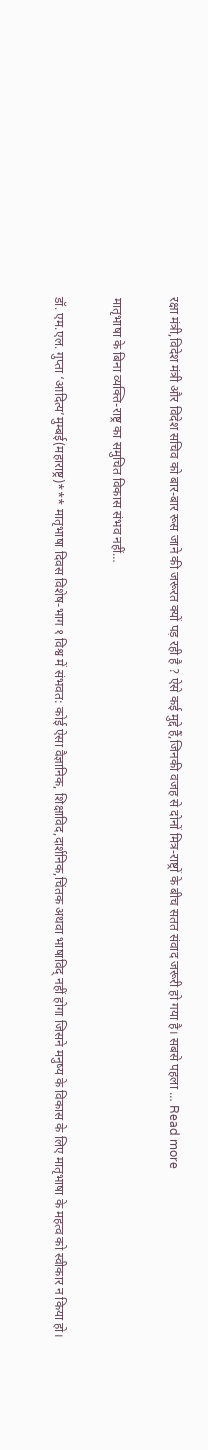रक्षा मंत्री,विदेश मंत्री और विदेश सचिव को बार-बार रूस जाने की जरूरत क्यों पड़ रही है ? ऐसे कई मुद्दे हैं,जिनकी वजह से दोनों मित्र-राष्ट्रों के बीच सतत संवाद जरूरी हो गया है। सबसे पहला … Read more

मातृभाषा के बिना व्यक्ति-राष्ट्र का समुचित विकास संभव नहीं…

डॉ. एम.एल. गुप्ता ‘आदित्य’मुम्बई(महाराष्ट्र)*** मातृभाषा दिवस विशेष-भाग १ विश्व में संभवत: कोई ऐसा वैज्ञानिक, शिक्षाविद,दार्शनिक,चिंतक अथवा भाषाविद् नहीं होगा जिसने मनुष्य के विकास के लिए मातृभाषा के महत्व को स्वीकार न किया हो।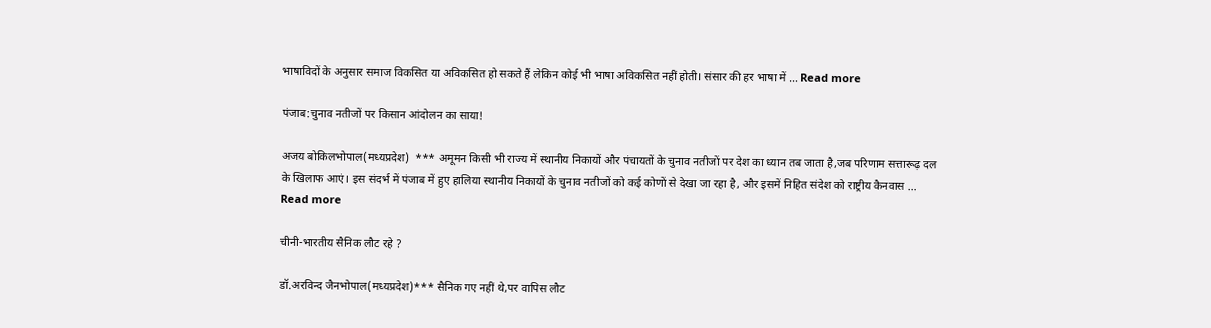भाषाविदों के अनुसार समाज विकसित या अविकसित हो सकते हैं लेकिन कोई भी भाषा अविकसित नहीं होती। संसार की हर भाषा में … Read more

पंजाब:चुनाव नतीजों पर किसान आंदोलन का साया!

अजय बोकिलभोपाल(मध्यप्रदेश)  *** अमूमन किसी भी राज्य में स्थानीय निकायों और पंचायतों के चुनाव नतीजों पर देश का ध्यान तब जाता है,जब परिणाम सत्तारूढ़ दल के खिलाफ आएं। इस संदर्भ में पंजाब में हुए हालिया स्थानीय निकायों के चुनाव नतीजों को कई कोणों से देखा जा रहा है, और इसमें निहित संदेश को राष्ट्रीय कैनवास … Read more

चीनी-भारतीय सैनिक लौट रहे ?

डॉ.अरविन्द जैनभोपाल(मध्यप्रदेश)*** सैनिक गए नहीं थे,पर वापिस लौट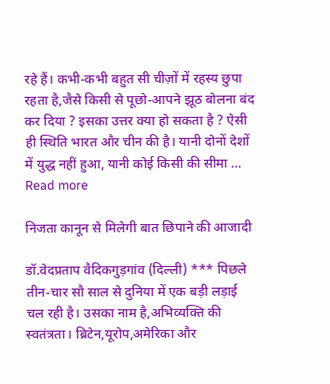रहे हैं। कभी-कभी बहुत सी चीज़ों में रहस्य छुपा रहता है,जैसे किसी से पूछो-आपने झूठ बोलना बंद कर दिया ? इसका उत्तर क्या हो सकता है ? ऐसी ही स्थिति भारत और चीन की है। यानी दोनों देशों में युद्ध नहीं हुआ, यानी कोई किसी की सीमा … Read more

निजता कानून से मिलेगी बात छिपाने की आजादी

डॉ.वेदप्रताप वैदिकगुड़गांव (दिल्ली) *** पिछले तीन-चार सौ साल से दुनिया में एक बड़ी लड़ाई चल रही है। उसका नाम है,अभिव्यक्ति की स्वतंत्रता। ब्रिटेन,यूरोप,अमेरिका और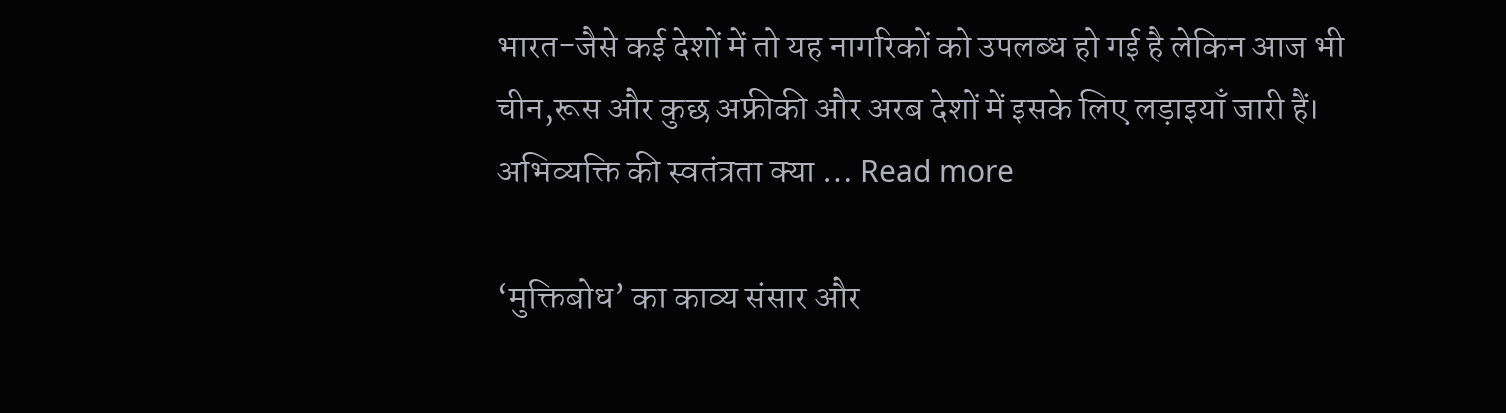भारत-जैसे कई देशों में तो यह नागरिकों को उपलब्ध हो गई है लेकिन आज भी चीन,रूस और कुछ अफ्रीकी और अरब देशों में इसके लिए लड़ाइयाँ जारी हैं। अभिव्यक्ति की स्वतंत्रता क्या … Read more

‘मुक्तिबोध’ का काव्य संसार और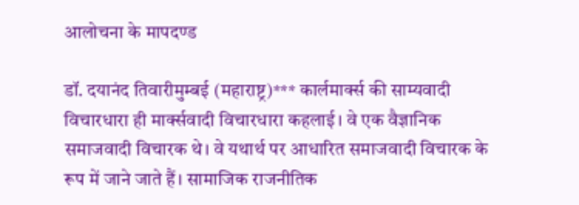आलोचना के मापदण्ड

डॉ. दयानंद तिवारीमुम्बई (महाराष्ट्र)*** कार्लमार्क्स की साम्यवादी विचारधारा ही मार्क्सवादी विचारधारा कहलाई। वे एक वैज्ञानिक समाजवादी विचारक थे। वे यथार्थ पर आधारित समाजवादी विचारक के रूप में जाने जाते हैं। सामाजिक राजनीतिक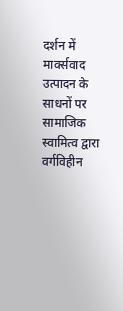दर्शन में मार्क्सवाद उत्पादन के साधनों पर सामाजिक स्वामित्व द्वारा वर्गविहीन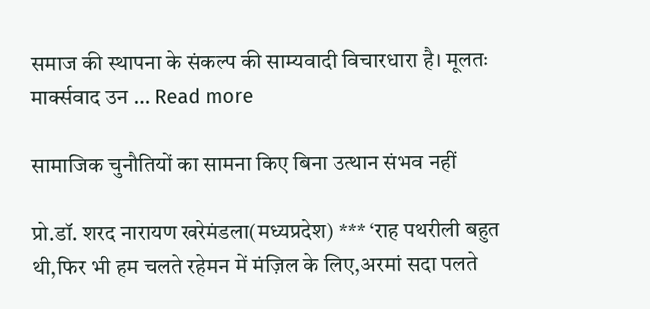समाज की स्थापना के संकल्प की साम्यवादी विचारधारा है। मूलतः मार्क्सवाद उन … Read more

सामाजिक चुनौतियों का सामना किए बिना उत्थान संभव नहीं

प्रो.डॉ. शरद नारायण खरेमंडला(मध्यप्रदेश) *** ‘राह पथरीली बहुत थी,फिर भी हम चलते रहेमन में मंज़िल के लिए,अरमां सदा पलते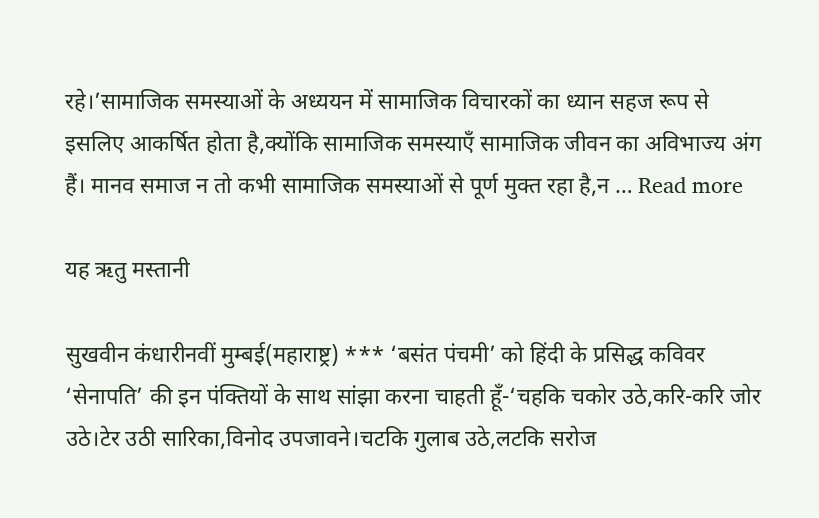रहे।’सामाजिक समस्याओं के अध्ययन में सामाजिक विचारकों का ध्यान सहज रूप से इसलिए आकर्षित होता है,क्योंकि सामाजिक समस्याएँ सामाजिक जीवन का अविभाज्य अंग हैं। मानव समाज न तो कभी सामाजिक समस्याओं से पूर्ण मुक्त रहा है,न … Read more

यह ऋतु मस्तानी

सुखवीन कंधारीनवीं मुम्बई(महाराष्ट्र) *** ‘बसंत पंचमी’ को हिंदी के प्रसिद्ध कविवर ‘सेनापति’ की इन पंक्तियों के साथ सांझा करना चाहती हूँ-‘चहकि चकोर उठे,करि-करि जोर उठे।टेर उठी सारिका,विनोद उपजावने।चटकि गुलाब उठे,लटकि सरोज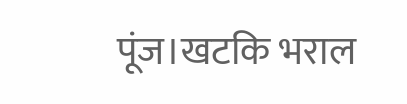पूंज।खटकि भराल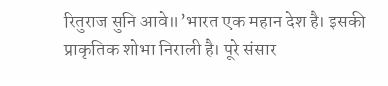रितुराज सुनि आवे॥’भारत एक महान देश है। इसकी प्राकृतिक शोभा निराली है। पूरे संसार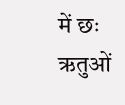में छः ऋतुओं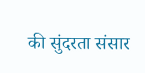की सुंदरता संसार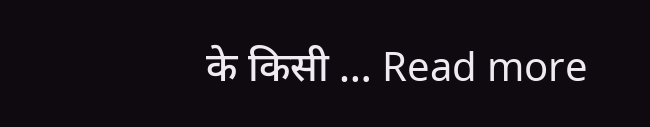के किसी … Read more